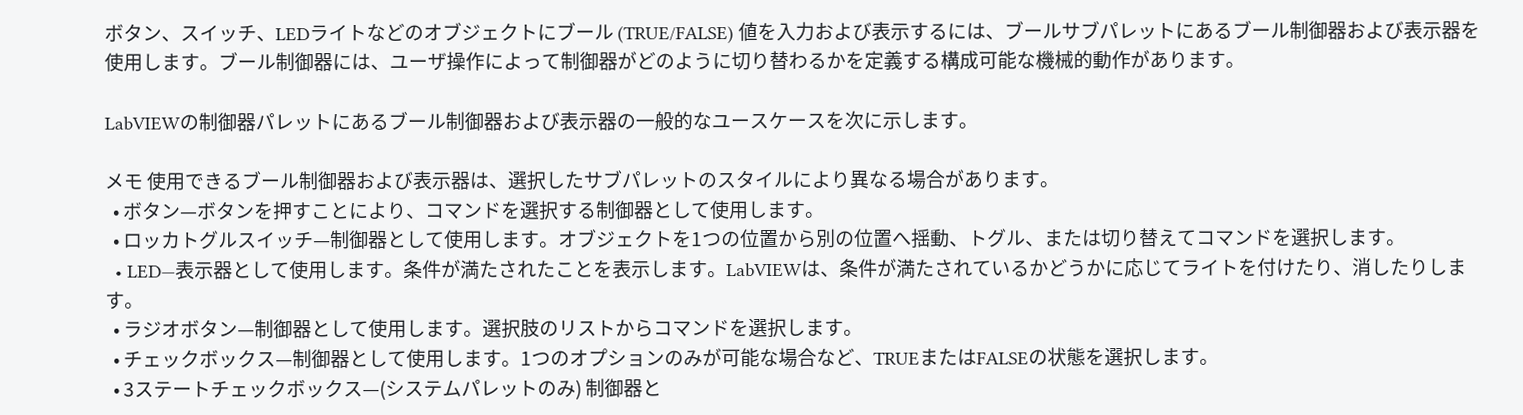ボタン、スイッチ、LEDライトなどのオブジェクトにブール (TRUE/FALSE) 値を入力および表示するには、ブールサブパレットにあるブール制御器および表示器を使用します。ブール制御器には、ユーザ操作によって制御器がどのように切り替わるかを定義する構成可能な機械的動作があります。

LabVIEWの制御器パレットにあるブール制御器および表示器の一般的なユースケースを次に示します。

メモ 使用できるブール制御器および表示器は、選択したサブパレットのスタイルにより異なる場合があります。
  • ボタン—ボタンを押すことにより、コマンドを選択する制御器として使用します。
  • ロッカトグルスイッチ—制御器として使用します。オブジェクトを1つの位置から別の位置へ揺動、トグル、または切り替えてコマンドを選択します。
  • LED—表示器として使用します。条件が満たされたことを表示します。LabVIEWは、条件が満たされているかどうかに応じてライトを付けたり、消したりします。
  • ラジオボタン—制御器として使用します。選択肢のリストからコマンドを選択します。
  • チェックボックス—制御器として使用します。1つのオプションのみが可能な場合など、TRUEまたはFALSEの状態を選択します。
  • 3ステートチェックボックス—(システムパレットのみ) 制御器と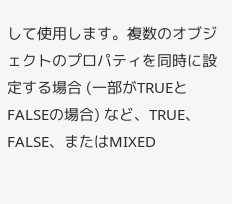して使用します。複数のオブジェクトのプロパティを同時に設定する場合 (一部がTRUEとFALSEの場合) など、TRUE、FALSE、またはMIXED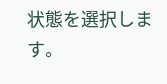状態を選択します。